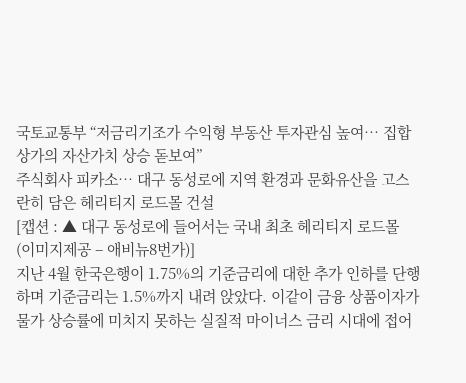국토교통부 “저금리기조가 수익형 부동산 투자관심 높여… 집합 상가의 자산가치 상승 돋보여”
주식회사 피카소… 대구 동성로에 지역 환경과 문화유산을 고스란히 담은 헤리티지 로드몰 건설
[캡션 : ▲ 대구 동성로에 들어서는 국내 최초 헤리티지 로드몰 (이미지제공 – 애비뉴8번가)]
지난 4월 한국은행이 1.75%의 기준금리에 대한 추가 인하를 단행하며 기준금리는 1.5%까지 내려 앉았다. 이같이 금융 상품이자가 물가 상승률에 미치지 못하는 실질적 마이너스 금리 시대에 접어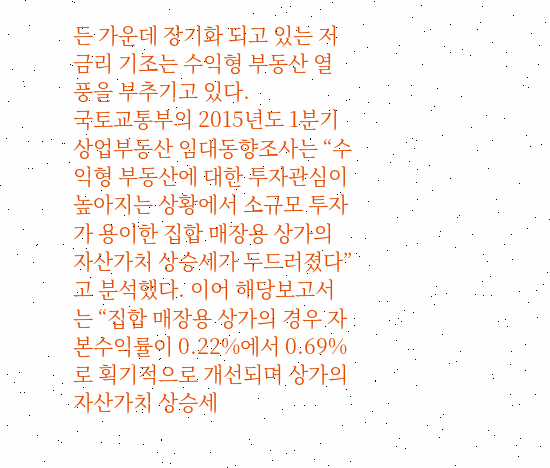든 가운데 장기화 되고 있는 저금리 기조는 수익형 부동산 열풍을 부추기고 있다.
국토교통부의 2015년도 1분기 상업부동산 임대동향조사는 “수익형 부동산에 대한 투자관심이 높아지는 상황에서 소규모 투자가 용이한 집합 매장용 상가의 자산가치 상승세가 두드러졌다”고 분석했다. 이어 해당보고서는 “집합 매장용 상가의 경우 자본수익률이 0.22%에서 0.69%로 획기적으로 개선되며 상가의 자산가치 상승세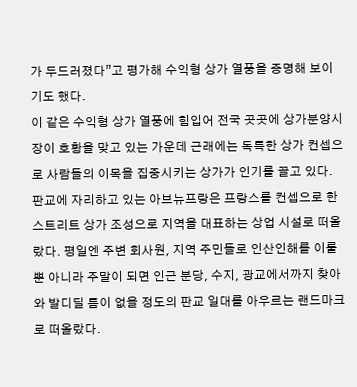가 두드러졌다”고 평가해 수익형 상가 열풍을 증명해 보이기도 했다.
이 같은 수익형 상가 열풍에 힘입어 전국 곳곳에 상가분양시장이 호황을 맞고 있는 가운데 근래에는 독특한 상가 컨셉으로 사람들의 이목을 집중시키는 상가가 인기를 끌고 있다.
판교에 자리하고 있는 아브뉴프랑은 프랑스를 컨셉으로 한 스트리트 상가 조성으로 지역을 대표하는 상업 시설로 떠올랐다. 평일엔 주변 회사원, 지역 주민들로 인산인해를 이룰 뿐 아니라 주말이 되면 인근 분당, 수지, 광교에서까지 찾아와 발디딜 틈이 없을 정도의 판교 일대를 아우르는 랜드마크로 떠올랐다.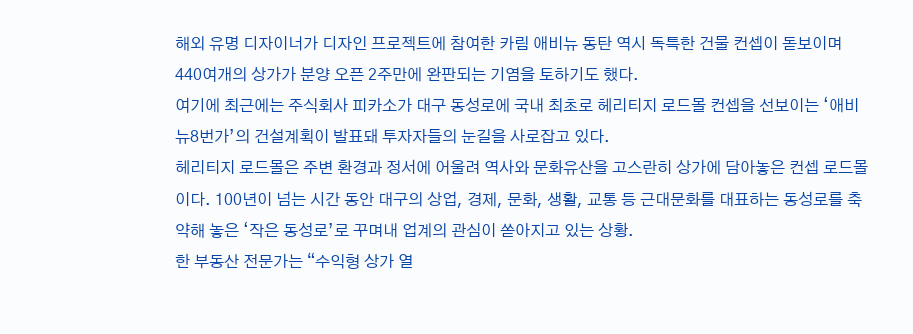해외 유명 디자이너가 디자인 프로젝트에 참여한 카림 애비뉴 동탄 역시 독특한 건물 컨셉이 돋보이며 440여개의 상가가 분양 오픈 2주만에 완판되는 기염을 토하기도 했다.
여기에 최근에는 주식회사 피카소가 대구 동성로에 국내 최초로 헤리티지 로드몰 컨셉을 선보이는 ‘애비뉴8번가’의 건설계획이 발표돼 투자자들의 눈길을 사로잡고 있다.
헤리티지 로드몰은 주변 환경과 정서에 어울려 역사와 문화유산을 고스란히 상가에 담아놓은 컨셉 로드몰이다. 100년이 넘는 시간 동안 대구의 상업, 경제, 문화, 생활, 교통 등 근대문화를 대표하는 동성로를 축약해 놓은 ‘작은 동성로’로 꾸며내 업계의 관심이 쏟아지고 있는 상황.
한 부동산 전문가는 “수익형 상가 열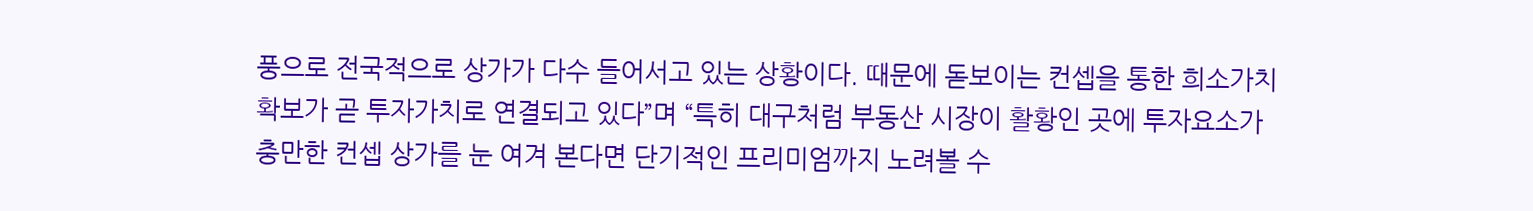풍으로 전국적으로 상가가 다수 들어서고 있는 상황이다. 때문에 돋보이는 컨셉을 통한 희소가치 확보가 곧 투자가치로 연결되고 있다”며 “특히 대구처럼 부동산 시장이 활황인 곳에 투자요소가 충만한 컨셉 상가를 눈 여겨 본다면 단기적인 프리미엄까지 노려볼 수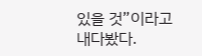있을 것”이라고 내다봤다.